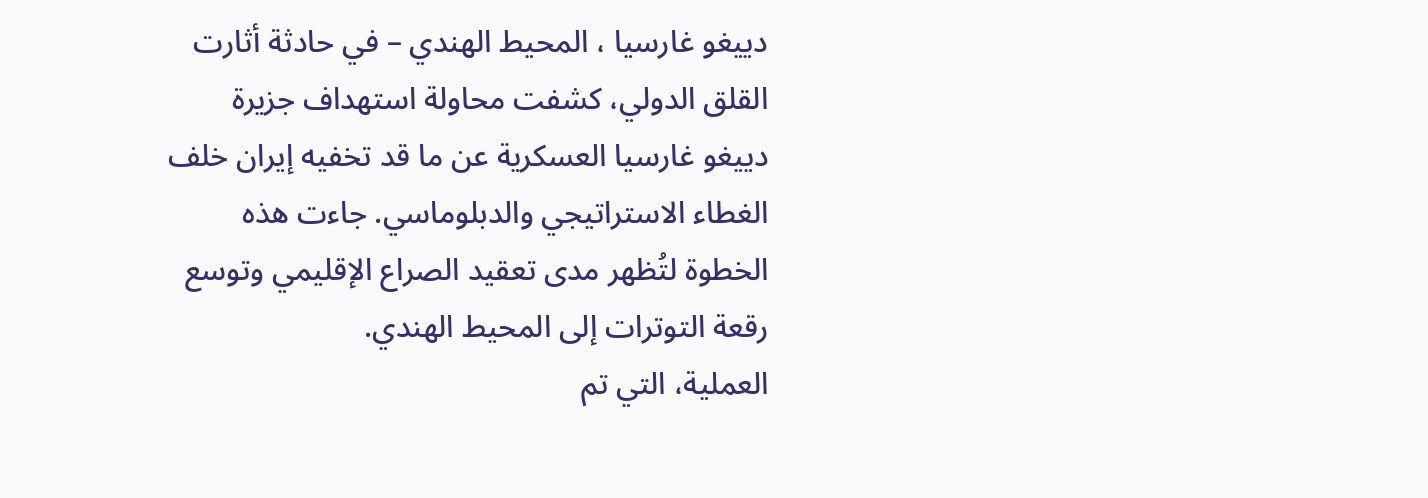دييغو غارسيا ، المحيط الهندي – في حادثة أثارت القلق الدولي، كشفت محاولة استهداف جزيرة دييغو غارسيا العسكرية عن ما قد تخفيه إيران خلف الغطاء الاستراتيجي والدبلوماسي. جاءت هذه الخطوة لتُظهر مدى تعقيد الصراع الإقليمي وتوسع رقعة التوترات إلى المحيط الهندي.
العملية، التي تم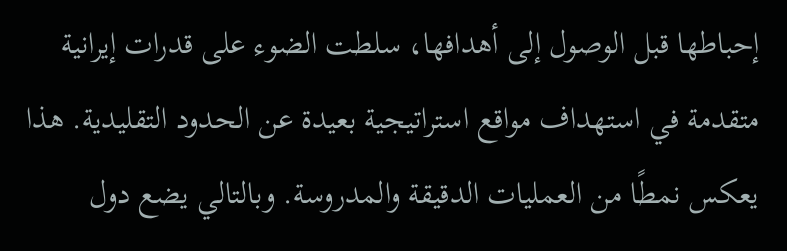إحباطها قبل الوصول إلى أهدافها، سلطت الضوء على قدرات إيرانية متقدمة في استهداف مواقع استراتيجية بعيدة عن الحدود التقليدية. هذا يعكس نمطًا من العمليات الدقيقة والمدروسة. وبالتالي يضع دول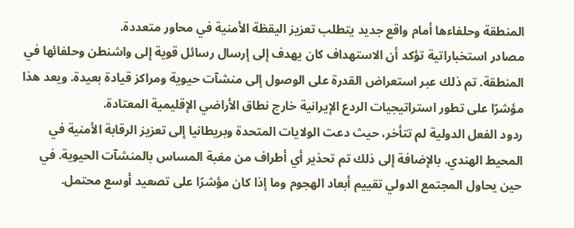المنطقة وحلفاءها أمام واقع جديد يتطلب تعزيز اليقظة الأمنية في محاور متعددة.
مصادر استخباراتية تؤكد أن الاستهداف كان يهدف إلى إرسال رسائل قوية إلى واشنطن وحلفائها في المنطقة. تم ذلك عبر استعراض القدرة على الوصول إلى منشآت حيوية ومراكز قيادة بعيدة. ويعد هذا مؤشرًا على تطور استراتيجيات الردع الإيرانية خارج نطاق الأراضي الإقليمية المعتادة.
ردود الفعل الدولية لم تتأخر، حيث دعت الولايات المتحدة وبريطانيا إلى تعزيز الرقابة الأمنية في المحيط الهندي. بالإضافة إلى ذلك تم تحذير أي أطراف من مغبة المساس بالمنشآت الحيوية. في حين يحاول المجتمع الدولي تقييم أبعاد الهجوم وما إذا كان مؤشرًا على تصعيد أوسع محتمل.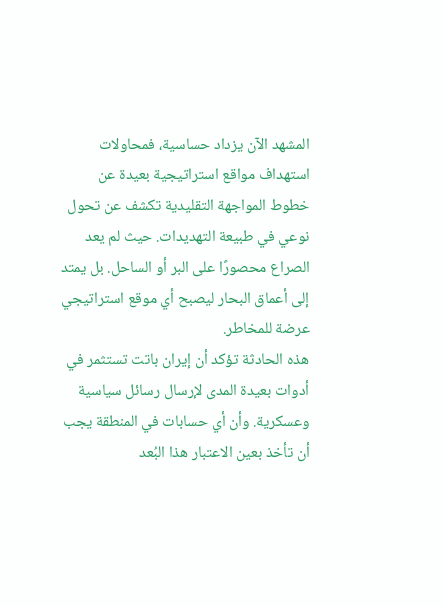المشهد الآن يزداد حساسية، فمحاولات استهداف مواقع استراتيجية بعيدة عن خطوط المواجهة التقليدية تكشف عن تحول نوعي في طبيعة التهديدات. حيث لم يعد الصراع محصورًا على البر أو الساحل. بل يمتد إلى أعماق البحار ليصبح أي موقع استراتيجي عرضة للمخاطر.
هذه الحادثة تؤكد أن إيران باتت تستثمر في أدوات بعيدة المدى لإرسال رسائل سياسية وعسكرية. وأن أي حسابات في المنطقة يجب أن تأخذ بعين الاعتبار هذا البُعد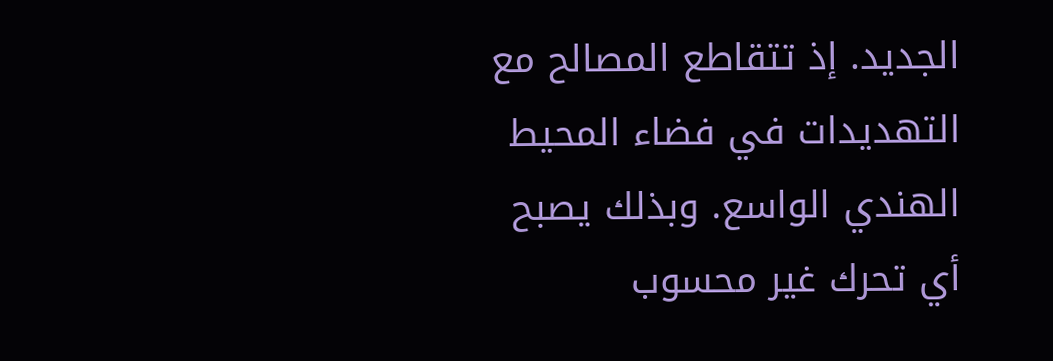الجديد. إذ تتقاطع المصالح مع التهديدات في فضاء المحيط الهندي الواسع. وبذلك يصبح أي تحرك غير محسوب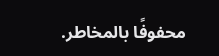محفوفًا بالمخاطر.